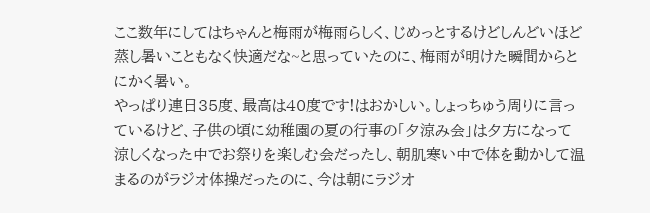ここ数年にしてはちゃんと梅雨が梅雨らしく、じめっとするけどしんどいほど蒸し暑いこともなく快適だな~と思っていたのに、梅雨が明けた瞬間からとにかく暑い。
やっぱり連日35度、最高は40度です!はおかしい。しょっちゅう周りに言っているけど、子供の頃に幼稚園の夏の行事の「夕涼み会」は夕方になって涼しくなった中でお祭りを楽しむ会だったし、朝肌寒い中で体を動かして温まるのがラジオ体操だったのに、今は朝にラジオ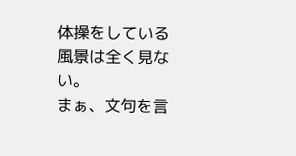体操をしている風景は全く見ない。
まぁ、文句を言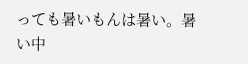っても暑いもんは暑い。暑い中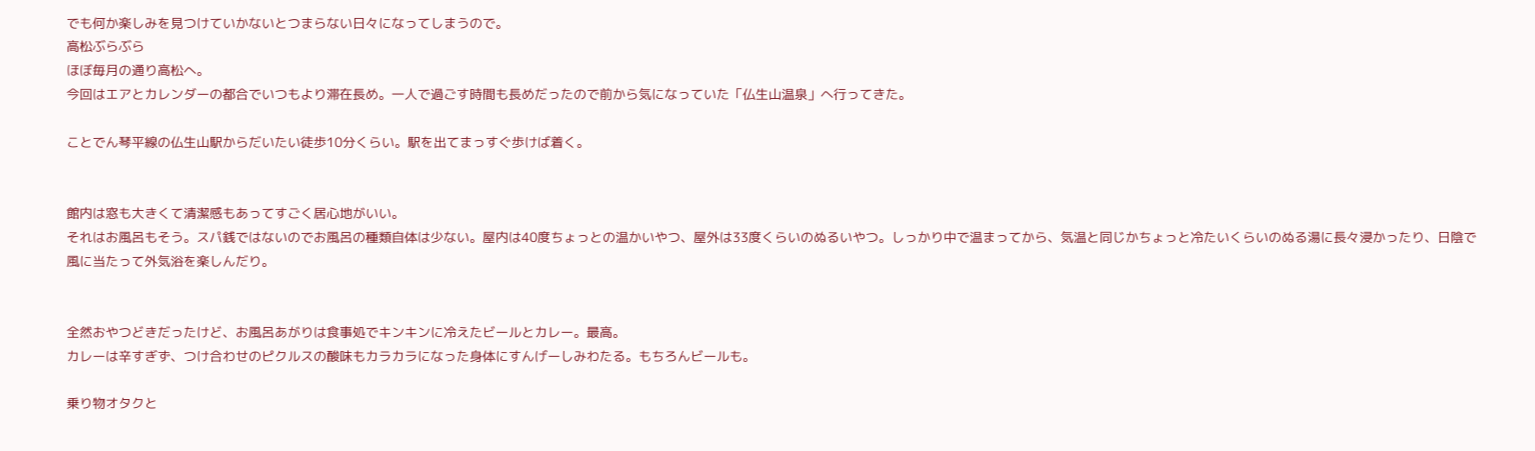でも何か楽しみを見つけていかないとつまらない日々になってしまうので。
高松ぶらぶら
ほぼ毎月の通り高松へ。
今回はエアとカレンダーの都合でいつもより滞在長め。一人で過ごす時間も長めだったので前から気になっていた「仏生山温泉」へ行ってきた。

ことでん琴平線の仏生山駅からだいたい徒歩10分くらい。駅を出てまっすぐ歩けば着く。


館内は窓も大きくて清潔感もあってすごく居心地がいい。
それはお風呂もそう。スパ銭ではないのでお風呂の種類自体は少ない。屋内は40度ちょっとの温かいやつ、屋外は33度くらいのぬるいやつ。しっかり中で温まってから、気温と同じかちょっと冷たいくらいのぬる湯に長々浸かったり、日陰で風に当たって外気浴を楽しんだり。


全然おやつどきだったけど、お風呂あがりは食事処でキンキンに冷えたビールとカレー。最高。
カレーは辛すぎず、つけ合わせのピクルスの酸味もカラカラになった身体にすんげーしみわたる。もちろんビールも。

乗り物オタクと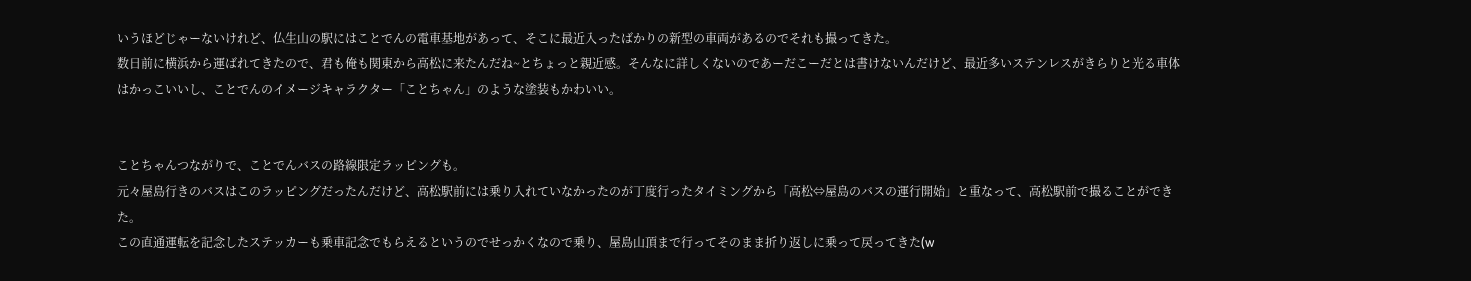いうほどじゃーないけれど、仏生山の駅にはことでんの電車基地があって、そこに最近入ったばかりの新型の車両があるのでそれも撮ってきた。
数日前に横浜から運ばれてきたので、君も俺も関東から高松に来たんだね~とちょっと親近感。そんなに詳しくないのであーだこーだとは書けないんだけど、最近多いステンレスがきらりと光る車体はかっこいいし、ことでんのイメージキャラクター「ことちゃん」のような塗装もかわいい。


ことちゃんつながりで、ことでんバスの路線限定ラッピングも。
元々屋島行きのバスはこのラッピングだったんだけど、高松駅前には乗り入れていなかったのが丁度行ったタイミングから「高松⇔屋島のバスの運行開始」と重なって、高松駅前で撮ることができた。
この直通運転を記念したステッカーも乗車記念でもらえるというのでせっかくなので乗り、屋島山頂まで行ってそのまま折り返しに乗って戻ってきた(w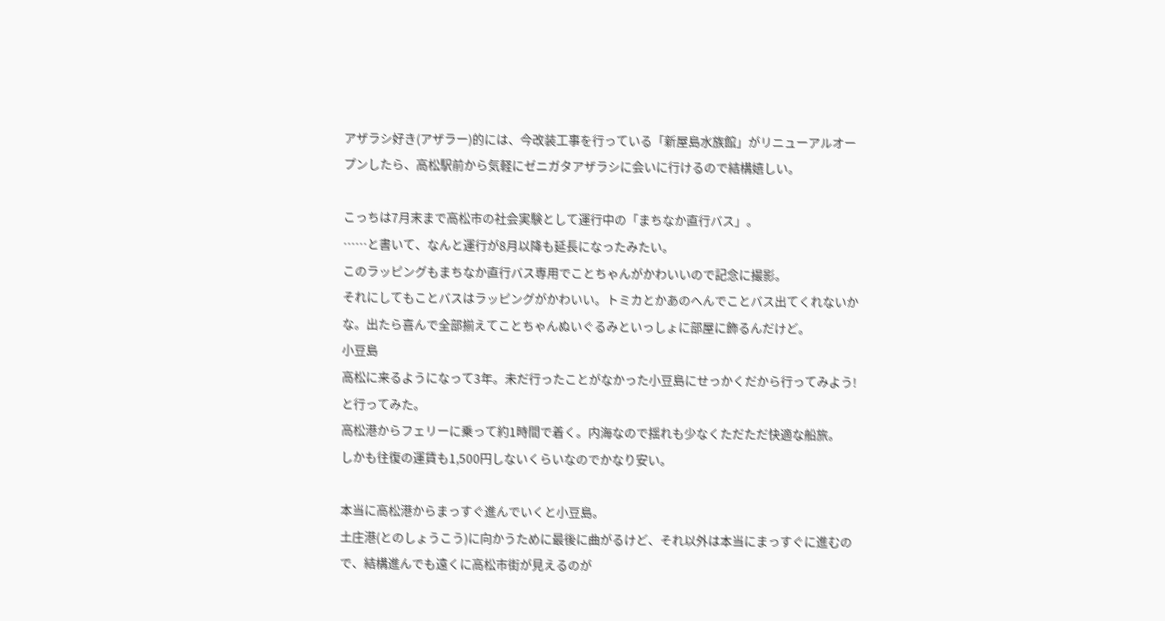アザラシ好き(アザラー)的には、今改装工事を行っている「新屋島水族館」がリニューアルオープンしたら、高松駅前から気軽にゼニガタアザラシに会いに行けるので結構嬉しい。

こっちは7月末まで高松市の社会実験として運行中の「まちなか直行バス」。
……と書いて、なんと運行が8月以降も延長になったみたい。
このラッピングもまちなか直行バス専用でことちゃんがかわいいので記念に撮影。
それにしてもことバスはラッピングがかわいい。トミカとかあのへんでことバス出てくれないかな。出たら喜んで全部揃えてことちゃんぬいぐるみといっしょに部屋に飾るんだけど。
小豆島
高松に来るようになって3年。未だ行ったことがなかった小豆島にせっかくだから行ってみよう!と行ってみた。
高松港からフェリーに乗って約1時間で着く。内海なので揺れも少なくただただ快適な船旅。
しかも往復の運賃も1,500円しないくらいなのでかなり安い。

本当に高松港からまっすぐ進んでいくと小豆島。
土庄港(とのしょうこう)に向かうために最後に曲がるけど、それ以外は本当にまっすぐに進むので、結構進んでも遠くに高松市街が見えるのが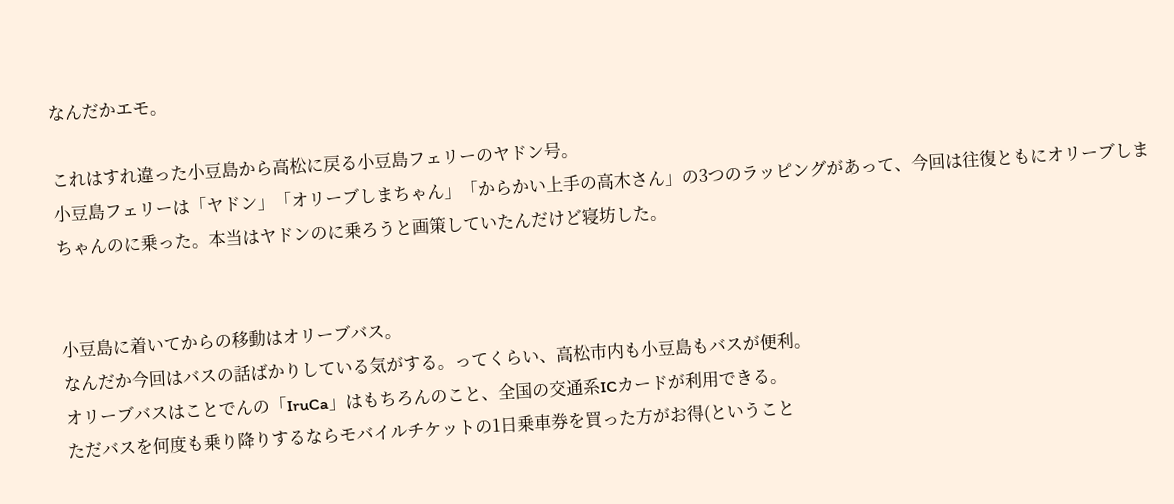なんだかエモ。

これはすれ違った小豆島から高松に戻る小豆島フェリーのヤドン号。
小豆島フェリーは「ヤドン」「オリーブしまちゃん」「からかい上手の高木さん」の3つのラッピングがあって、今回は往復ともにオリーブしまちゃんのに乗った。本当はヤドンのに乗ろうと画策していたんだけど寝坊した。


小豆島に着いてからの移動はオリーブバス。
なんだか今回はバスの話ばかりしている気がする。ってくらい、高松市内も小豆島もバスが便利。
オリーブバスはことでんの「IruCa」はもちろんのこと、全国の交通系ICカードが利用できる。
ただバスを何度も乗り降りするならモバイルチケットの1日乗車券を買った方がお得(ということ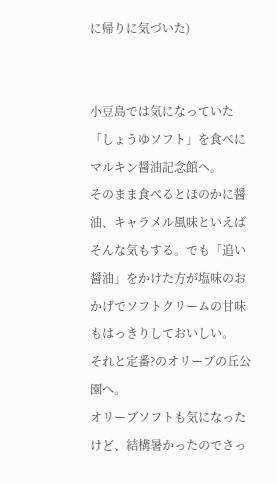に帰りに気づいた)


小豆島では気になっていた「しょうゆソフト」を食べにマルキン醤油記念館へ。
そのまま食べるとほのかに醤油、キャラメル風味といえばそんな気もする。でも「追い醤油」をかけた方が塩味のおかげでソフトクリームの甘味もはっきりしておいしい。
それと定番?のオリーブの丘公園へ。
オリーブソフトも気になったけど、結構暑かったのでさっ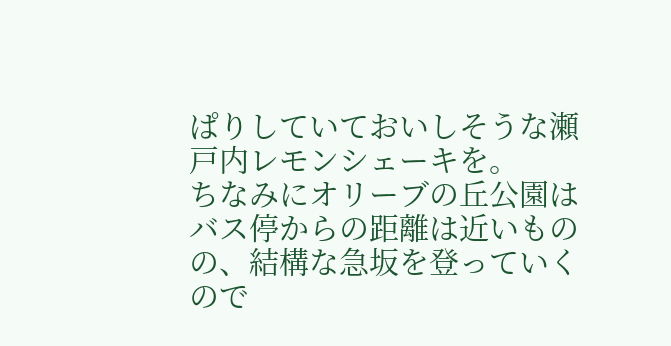ぱりしていておいしそうな瀬戸内レモンシェーキを。
ちなみにオリーブの丘公園はバス停からの距離は近いものの、結構な急坂を登っていくので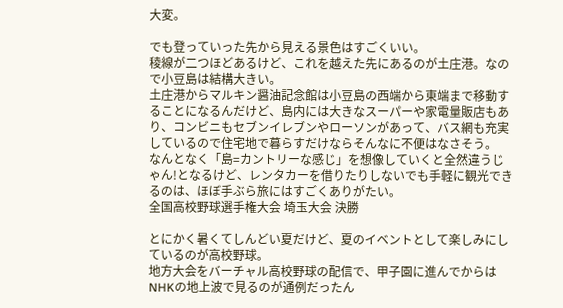大変。

でも登っていった先から見える景色はすごくいい。
稜線が二つほどあるけど、これを越えた先にあるのが土庄港。なので小豆島は結構大きい。
土庄港からマルキン醤油記念館は小豆島の西端から東端まで移動することになるんだけど、島内には大きなスーパーや家電量販店もあり、コンビニもセブンイレブンやローソンがあって、バス網も充実しているので住宅地で暮らすだけならそんなに不便はなさそう。
なんとなく「島=カントリーな感じ」を想像していくと全然違うじゃん!となるけど、レンタカーを借りたりしないでも手軽に観光できるのは、ほぼ手ぶら旅にはすごくありがたい。
全国高校野球選手権大会 埼玉大会 決勝

とにかく暑くてしんどい夏だけど、夏のイベントとして楽しみにしているのが高校野球。
地方大会をバーチャル高校野球の配信で、甲子園に進んでからはNHKの地上波で見るのが通例だったん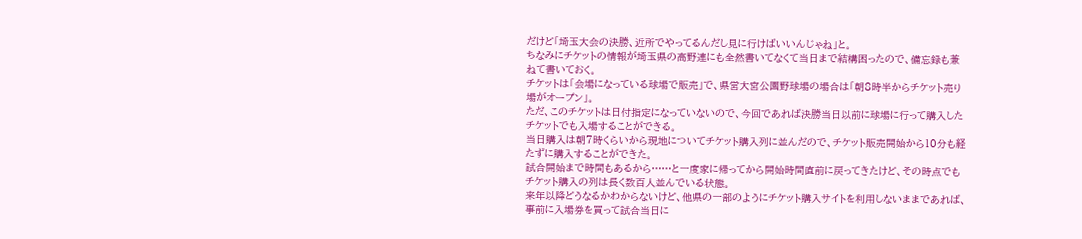だけど「埼玉大会の決勝、近所でやってるんだし見に行けばいいんじゃね」と。
ちなみにチケットの情報が埼玉県の高野連にも全然書いてなくて当日まで結構困ったので、備忘録も兼ねて書いておく。
チケットは「会場になっている球場で販売」で、県営大宮公園野球場の場合は「朝8時半からチケット売り場がオープン」。
ただ、このチケットは日付指定になっていないので、今回であれば決勝当日以前に球場に行って購入したチケットでも入場することができる。
当日購入は朝7時くらいから現地についてチケット購入列に並んだので、チケット販売開始から10分も経たずに購入することができた。
試合開始まで時間もあるから……と一度家に帰ってから開始時間直前に戻ってきたけど、その時点でもチケット購入の列は長く数百人並んでいる状態。
来年以降どうなるかわからないけど、他県の一部のようにチケット購入サイトを利用しないままであれば、事前に入場券を買って試合当日に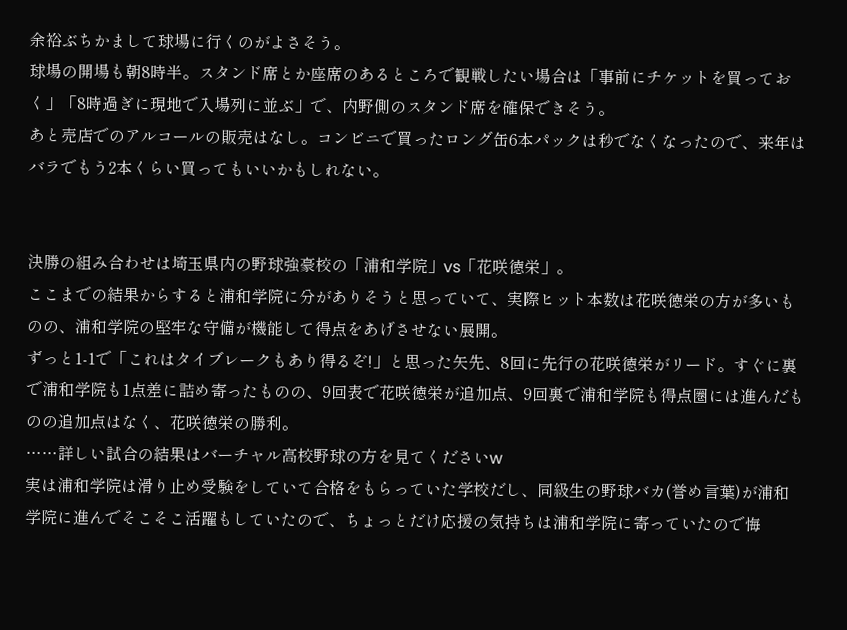余裕ぶちかまして球場に行くのがよさそう。
球場の開場も朝8時半。スタンド席とか座席のあるところで観戦したい場合は「事前にチケットを買っておく」「8時過ぎに現地で入場列に並ぶ」で、内野側のスタンド席を確保できそう。
あと売店でのアルコールの販売はなし。コンビニで買ったロング缶6本パックは秒でなくなったので、来年はバラでもう2本くらい買ってもいいかもしれない。


決勝の組み合わせは埼玉県内の野球強豪校の「浦和学院」vs「花咲徳栄」。
ここまでの結果からすると浦和学院に分がありそうと思っていて、実際ヒット本数は花咲徳栄の方が多いものの、浦和学院の堅牢な守備が機能して得点をあげさせない展開。
ずっと1-1で「これはタイブレークもあり得るぞ!」と思った矢先、8回に先行の花咲徳栄がリード。すぐに裏で浦和学院も1点差に詰め寄ったものの、9回表で花咲徳栄が追加点、9回裏で浦和学院も得点圏には進んだものの追加点はなく、花咲徳栄の勝利。
……詳しい試合の結果はバーチャル高校野球の方を見てくださいw
実は浦和学院は滑り止め受験をしていて合格をもらっていた学校だし、同級生の野球バカ(誉め言葉)が浦和学院に進んでそこそこ活躍もしていたので、ちょっとだけ応援の気持ちは浦和学院に寄っていたので悔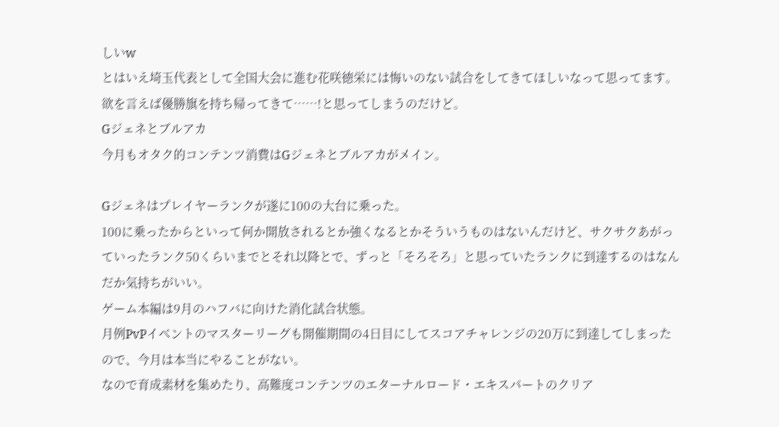しいw
とはいえ埼玉代表として全国大会に進む花咲徳栄には悔いのない試合をしてきてほしいなって思ってます。
欲を言えば優勝旗を持ち帰ってきて……!と思ってしまうのだけど。
Gジェネとブルアカ
今月もオタク的コンテンツ消費はGジェネとブルアカがメイン。

Gジェネはプレイヤーランクが遂に100の大台に乗った。
100に乗ったからといって何か開放されるとか強くなるとかそういうものはないんだけど、サクサクあがっていったランク50くらいまでとそれ以降とで、ずっと「そろそろ」と思っていたランクに到達するのはなんだか気持ちがいい。
ゲーム本編は9月のハフバに向けた消化試合状態。
月例PvPイベントのマスターリーグも開催期間の4日目にしてスコアチャレンジの20万に到達してしまったので、今月は本当にやることがない。
なので育成素材を集めたり、高難度コンテンツのエターナルロード・エキスパートのクリア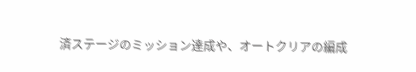済ステージのミッション達成や、オートクリアの編成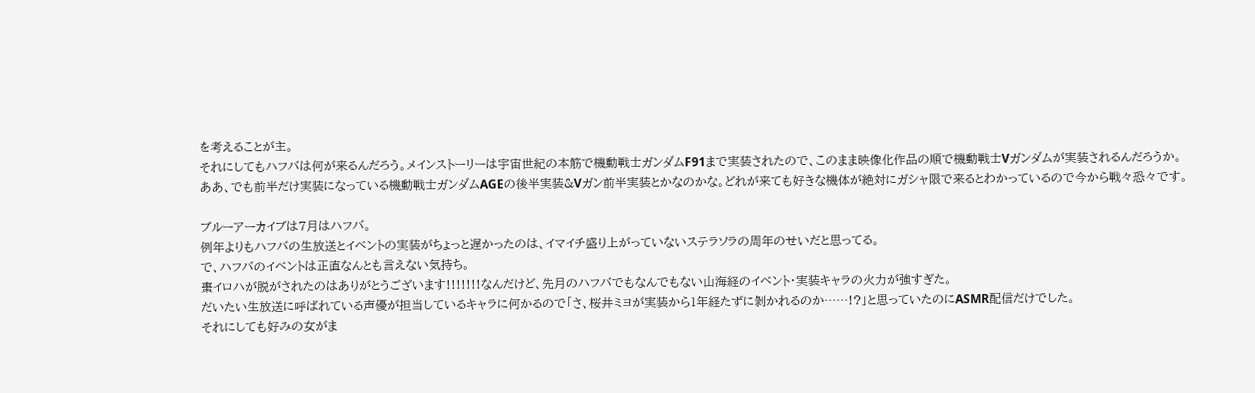を考えることが主。
それにしてもハフバは何が来るんだろう。メインストーリーは宇宙世紀の本筋で機動戦士ガンダムF91まで実装されたので、このまま映像化作品の順で機動戦士Vガンダムが実装されるんだろうか。
ああ、でも前半だけ実装になっている機動戦士ガンダムAGEの後半実装&Vガン前半実装とかなのかな。どれが来ても好きな機体が絶対にガシャ限で来るとわかっているので今から戦々恐々です。

ブルーアーカイブは7月はハフバ。
例年よりもハフバの生放送とイベントの実装がちょっと遅かったのは、イマイチ盛り上がっていないステラソラの周年のせいだと思ってる。
で、ハフバのイベントは正直なんとも言えない気持ち。
棗イロハが脱がされたのはありがとうございます!!!!!!!なんだけど、先月のハフバでもなんでもない山海経のイベント・実装キャラの火力が強すぎた。
だいたい生放送に呼ばれている声優が担当しているキャラに何かるので「さ、桜井ミヨが実装から1年経たずに剝かれるのか……!?」と思っていたのにASMR配信だけでした。
それにしても好みの女がま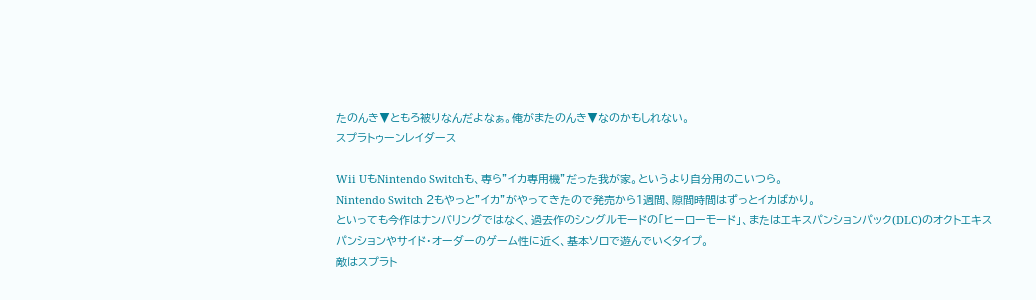たのんき▼ともろ被りなんだよなぁ。俺がまたのんき▼なのかもしれない。
スプラトゥーンレイダース

Wii UもNintendo Switchも、専ら”イカ専用機”だった我が家。というより自分用のこいつら。
Nintendo Switch 2もやっと”イカ”がやってきたので発売から1週間、隙間時間はずっとイカばかり。
といっても今作はナンバリングではなく、過去作のシングルモードの「ヒーローモード」、またはエキスパンションパック(DLC)のオクトエキスパンションやサイド・オーダーのゲーム性に近く、基本ソロで遊んでいくタイプ。
敵はスプラト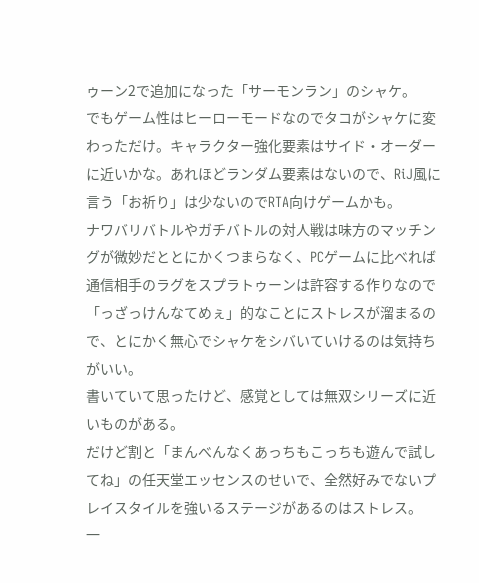ゥーン2で追加になった「サーモンラン」のシャケ。
でもゲーム性はヒーローモードなのでタコがシャケに変わっただけ。キャラクター強化要素はサイド・オーダーに近いかな。あれほどランダム要素はないので、RiJ風に言う「お祈り」は少ないのでRTA向けゲームかも。
ナワバリバトルやガチバトルの対人戦は味方のマッチングが微妙だととにかくつまらなく、PCゲームに比べれば通信相手のラグをスプラトゥーンは許容する作りなので「っざっけんなてめぇ」的なことにストレスが溜まるので、とにかく無心でシャケをシバいていけるのは気持ちがいい。
書いていて思ったけど、感覚としては無双シリーズに近いものがある。
だけど割と「まんべんなくあっちもこっちも遊んで試してね」の任天堂エッセンスのせいで、全然好みでないプレイスタイルを強いるステージがあるのはストレス。
一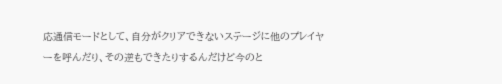応通信モードとして、自分がクリアできないステージに他のプレイヤーを呼んだり、その逆もできたりするんだけど今のと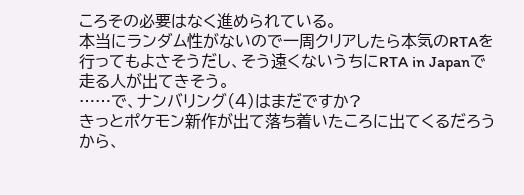ころその必要はなく進められている。
本当にランダム性がないので一周クリアしたら本気のRTAを行ってもよさそうだし、そう遠くないうちにRTA in Japanで走る人が出てきそう。
……で、ナンバリング(4)はまだですか?
きっとポケモン新作が出て落ち着いたころに出てくるだろうから、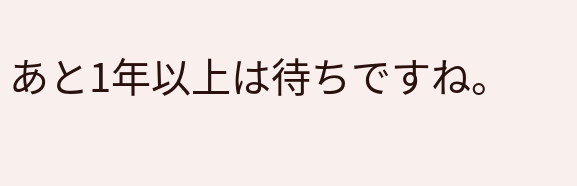あと1年以上は待ちですね。